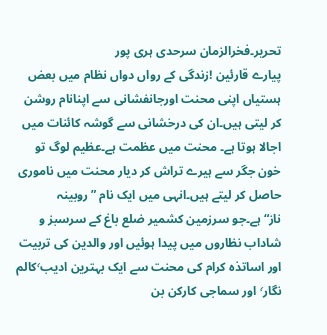تحریر۔فخرالزمان سرحدی ہری پور
پیارے قارئین !زندگی کے رواں دواں نظام میں بعض ہستیاں اپنی محنت اورجانفشانی سے اپنانام روشن کر لیتی ہیں۔ان کی درخشانی سے گوشہ کائنات میں اجالا ہوتا ہے۔ محنت میں عظمت ہے۔عظیم لوگ تو خون جگر سے ہیرے تراش کر دیار محنت میں ناموری حاصل کر لیتے ہیں۔انہی میں ایک نام ”روبینہ ناز“ہے۔جو سرزمین کشمیر ضلع باغ کے سرسبز و شاداب نظاروں میں پیدا ہوئیں اور والدین کی تربیت اور اساتذہ کرام کی محنت سے ایک بہترین ادیب٬کالم نگار٬ اور سماجی کارکن بن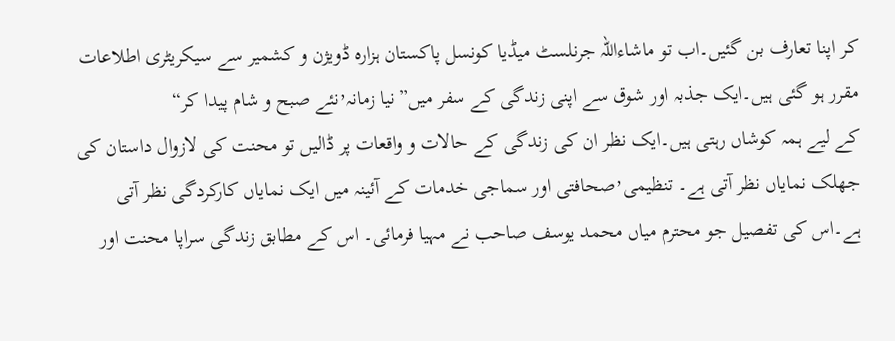کر اپنا تعارف بن گئیں۔اب تو ماشاءاللہ جرنلسٹ میڈیا کونسل پاکستان ہزارہ ڈویژن و کشمیر سے سیکریٹری اطلاعات مقرر ہو گئی ہیں۔ایک جذبہ اور شوق سے اپنی زندگی کے سفر میں”نیا زمانہ٬نئے صبح و شام پیدا کر“
کے لیے ہمہ کوشاں رہتی ہیں۔ایک نظر ان کی زندگی کے حالات و واقعات پر ڈالیں تو محنت کی لازوال داستان کی جھلک نمایاں نظر آتی ہے۔ تنظیمی٬صحافتی اور سماجی خدمات کے آئینہ میں ایک نمایاں کارکردگی نظر آتی ہے۔اس کی تفصیل جو محترم میاں محمد یوسف صاحب نے مہیا فرمائی۔ اس کے مطابق زندگی سراپا محنت اور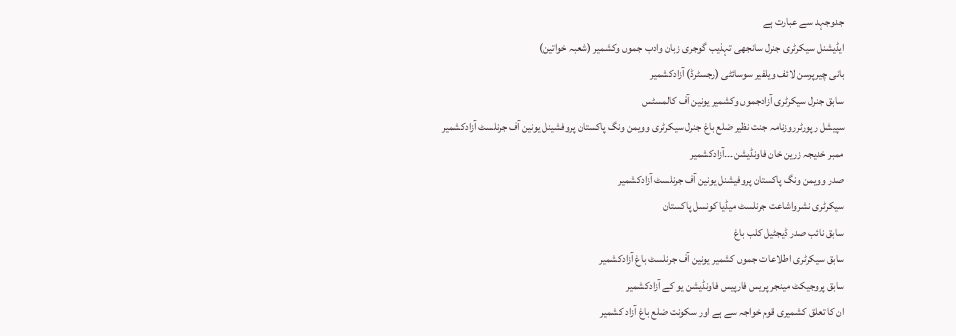جدوجہد سے عبارت ہے
ایڈیشنل سیکرٹری جنرل سانجھی تہذیب گوجری زبان وادب جموں وکشمیر (شعبہ خواتین)
بانی چیرپرسن لائف ویلفیر سوسائٹی (رجسٹرڈ) آزادکشمیر
سابق جنرل سیکرٹری آزادجموں وکشمیر یونین آف کالمسٹس
سپیشل رپورٹرروزنامہ جنت نظیر ضلع باغ جنرل سیکرٹری وویمن ونگ پاکستان پروفشینل یونین آف جرنلسٹ آزادکشمیر
ممبر خدیجہ زرین خان فاونڈیشن۔۔۔آزادکشمیر
صدر وویمن ونگ پاکستان پروفیشنل یونین آف جرنلسٹ آزادکشمیر
سیکرٹری نشرواشاعت جرنلسٹ میڈیا کونسل پاکستان
سابق نائب صدر ڈیجٹیل کلب باغ
سابق سیکرٹری اطلاعات جموں کشمیر یونین آف جرنلسٹ باغ آزادکشمیر
سابق پروجیکٹ مینجر پریس فارپیس فاونڈیشن یو کے آزادکشمیر
ان کا تعلق کشمیری قوم خواجہ سے ہے اور سکونت ضلع باغ آزاد کشمیر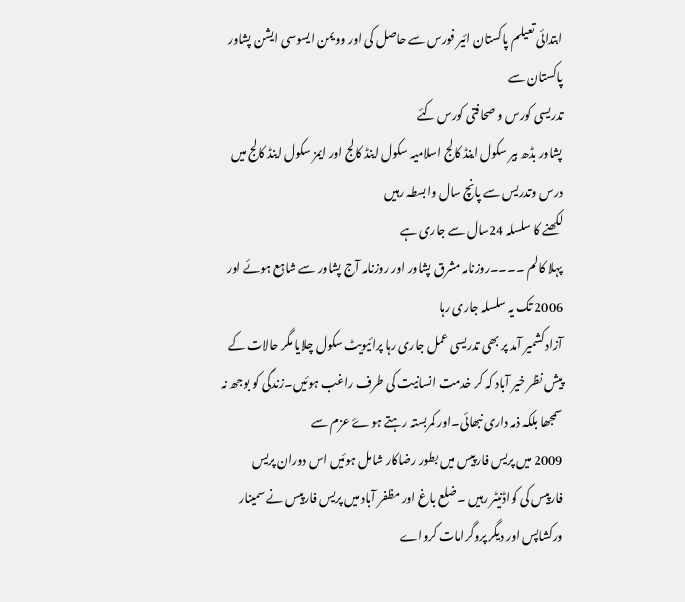ابتدائی تعیلم پاکستان ائیر فورس سے حاصل کی اور وویمن ایسوسی ایشن پشاور پاکستان سے
تدریسی کورس و صحافتی کورس کئے
پشاور بڈھ بیر سکول اینڈ کالج اسلامیہ سکول اینڈ کالج اور ایمز سکول اینڈ کالج میں درس وتدریس سے پانچ سال وابسطہ رہیں
لکھنے کا سلسلہ 24سال سے جاری ہے
پہلا کالم ۔۔۔۔روزنامہ مشرق پشاور اور روزنامہ آج پشاور سے شاہع ہوئے اور 2006 تک یہ سلسلہ جاری رہا
آزادکشمیر آمد پر بھی تدریسی عمل جاری رہا پرائیویٹ سکول چلایا مگر حالات کے پیش نظر خیر آباد کہ کر خدمت انسانیت کی طرف راغب ہوئیں۔زندگی کو بوجھ نہ سمجھا بلکہ ذمہ داری نبھائی۔اور کمربستہ رہتے ہوۓ عزم سے
2009 میں پریس فارپیس میں بطور رضاکار شامل ہوئیں اس دوران پریس فارپیس کی کواڈنیٹر رہیں ۔ضلع باغ اور مظفر آباد میں پریس فارپیس نے سمینار ورکشاپس اور دیگر پروگرامات کرواے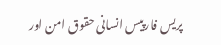پریس فارپیس انسانی حقوق امن اور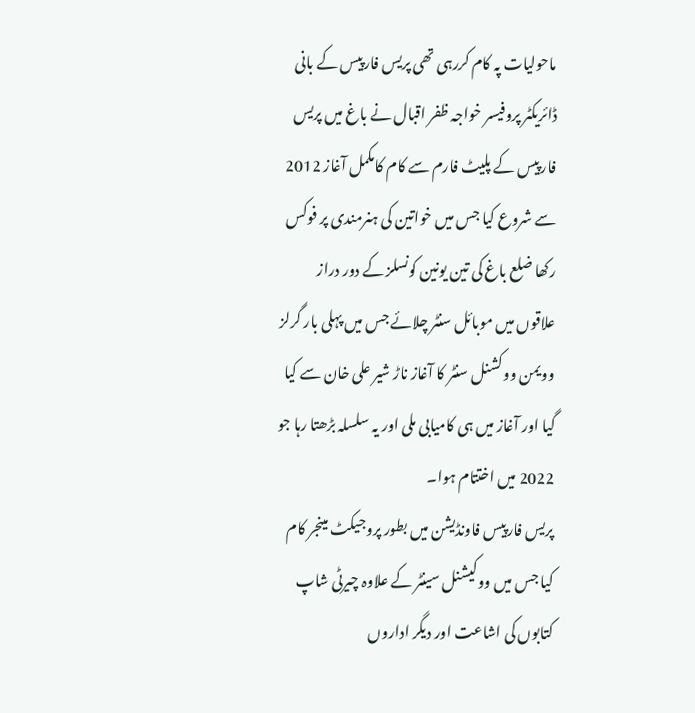ماحولیات پہ کام کررہی تھی پریس فارپیس کے بانی ڈائریکٹر پروفیسر خواجہ ظفر اقبال نے باغ میں پریس فارپیس کے پلیٹ فارم سے کام کامکمل آغاز 2012 سے شروع کیا جس میں خواتین کی ہنرمندی پر فوکس رکھا ضلع باغ کی تین یونین کونسلز کے دور دراز علاقوں میں موبائل سنٹر چلائے جس میں پہلی بار گرلز وویمن ووکشنل سنٹر کا آغاز ناڑ شیر علی خان سے کیا گیا اور آغاز میں ہی کامیابی ملی اور یہ سلسلہ بڑھتا رہا جو 2022 میں اختتام ہوا۔
پریس فارپیس فاونڈیشن میں بطور پروجیکٹ مینجر کام کیا جس میں ووکیشنل سینٹر کے علاوہ چیرٹی شاپ کتابوں کی اشاعت اور دیگر اداروں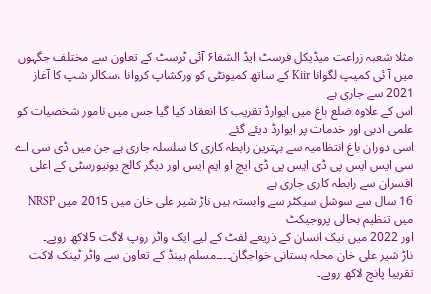مثلا شعبہ زراعت میڈیکل فرسٹ ایڈ الشفا۶ آئی ٹرسٹ کے تعاون سے مختلف جگہوں میں آ ئی کمیپ لگوانا Kiir کے ساتھ کمیونٹی کو ورکشاپ کروانا ،سکالر شپ کا آغاز 2021 سے جاری ہے
اس کے علاوہ ضلع باغ میں ایوارڈ تقریب کا انعقاد کیا گیا جس میں نامور شخصیات کو علمی ادبی اور خدمات پر ایوارڈ دیئے گئے
اسی دوران باغ انتظامیہ سے بہترین رابطہ کاری کا سلسلہ جاری ہے جن میں ڈی سی اے سی ایس ایس پی ڈی ایس پی ڈی ایچ او ایم ایس اور دیگر کالج یونیورسٹی کے اعلی افسران سے رابطہ کاری جاری ہے
16 سال سے سوشل سیکٹر سے وابستہ ہیں ناڑ شیر علی خان میں 2015 میں NRSP میں تنظیم بحالی پروجیکٹ
اور 2022 میں نیک انسان کے ذریعے لفٹ کے لیے ایک واٹر روپ لاگت 5لاکھ روپے۔
ناڑ شیر علی خان محلہ ہستانی خواجگان۔۔۔۔مسلم ہینڈ کے تعاون سے واٹر ٹینک لاکت تقریبا پانچ لاکھ روپے۔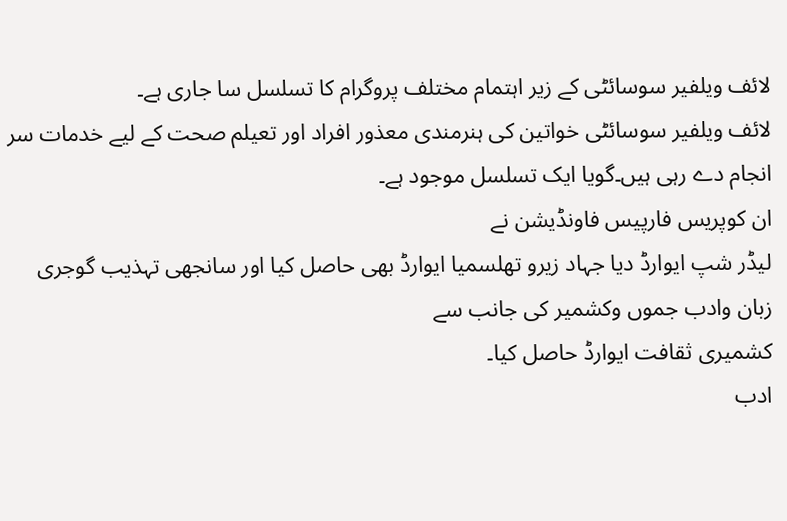لائف ویلفیر سوسائٹی کے زیر اہتمام مختلف پروگرام کا تسلسل سا جاری ہے۔
لائف ویلفیر سوسائٹی خواتین کی ہنرمندی معذور افراد اور تعیلم صحت کے لیے خدمات سر انجام دے رہی ہیں۔گویا ایک تسلسل موجود ہے۔
ان کوپریس فارپیس فاونڈیشن نے
لیڈر شپ ایوارڈ دیا جہاد زیرو تھلسمیا ایوارڈ بھی حاصل کیا اور سانجھی تہذیب گوجری زبان وادب جموں وکشمیر کی جانب سے
کشمیری ثقافت ایوارڈ حاصل کیا۔
ادب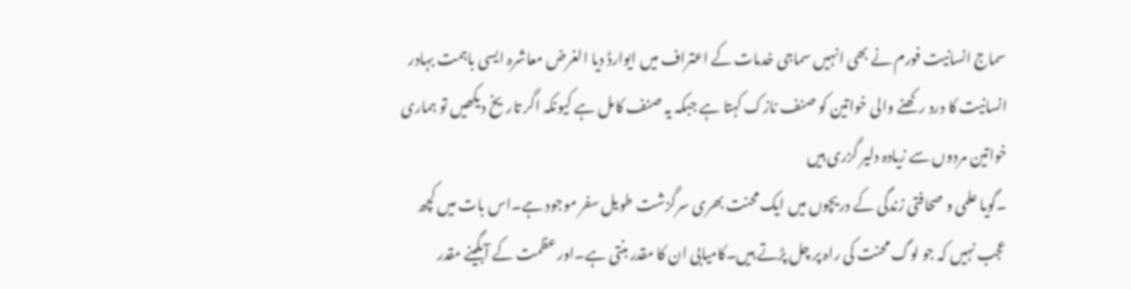سماج انسانیت فورم نے بھی انہیں سماجی خدمات کے اعتراف میں ایوارڈ دیا الغرض معاشرہ ایسی باہمت بہادر انسانیت کا درد رکھنے والی خواتین کو صنف نازک کہتا ہے جبکہ یہ صنف کامل ہے کیونکہ اگر تاریخ دیکھیں تو ہماری خواتین مردوں سے زیادہ دلیر گزری ہیں
۔گویا علمی و صحافتی زندگی کے دریچوں میں ایک محنت بھری سرگزشت طویل سفر موجود ہے۔اس بات میں کچھ عجب نہیں کہ جو لوگ محنت کی راہ پر چل پڑتے ہیں۔کامیابی ان کا مقدر بنتی ہے۔اور عظمت کے آبگینے مقدر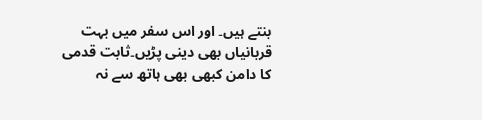بنتے ہیں۔ اور اس سفر میں بہت قربانیاں بھی دینی پڑیں۔ثابت قدمی کا دامن کبھی بھی ہاتھ سے نہ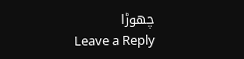چھوڑا
Leave a Reply